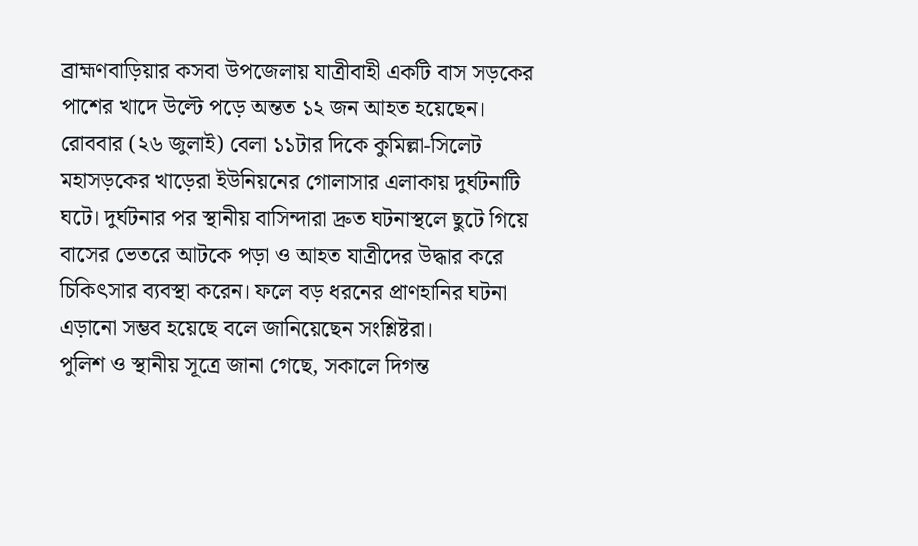ব্রাহ্মণবাড়িয়ার কসবা উপজেলায় যাত্রীবাহী একটি বাস সড়কের পাশের খাদে উল্টে পড়ে অন্তত ১২ জন আহত হয়েছেন। রোববার (২৬ জুলাই) বেলা ১১টার দিকে কুমিল্লা-সিলেট মহাসড়কের খাড়েরা ইউনিয়নের গোলাসার এলাকায় দুর্ঘটনাটি ঘটে। দুর্ঘটনার পর স্থানীয় বাসিন্দারা দ্রুত ঘটনাস্থলে ছুটে গিয়ে বাসের ভেতরে আটকে পড়া ও আহত যাত্রীদের উদ্ধার করে চিকিৎসার ব্যবস্থা করেন। ফলে বড় ধরনের প্রাণহানির ঘটনা এড়ানো সম্ভব হয়েছে বলে জানিয়েছেন সংশ্লিষ্টরা।
পুলিশ ও স্থানীয় সূত্রে জানা গেছে, সকালে দিগন্ত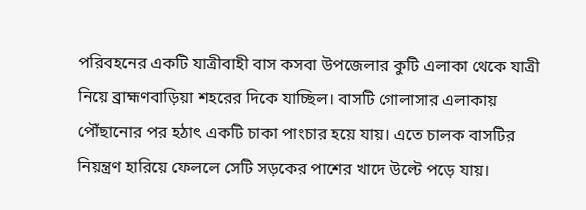পরিবহনের একটি যাত্রীবাহী বাস কসবা উপজেলার কুটি এলাকা থেকে যাত্রী নিয়ে ব্রাহ্মণবাড়িয়া শহরের দিকে যাচ্ছিল। বাসটি গোলাসার এলাকায় পৌঁছানোর পর হঠাৎ একটি চাকা পাংচার হয়ে যায়। এতে চালক বাসটির নিয়ন্ত্রণ হারিয়ে ফেললে সেটি সড়কের পাশের খাদে উল্টে পড়ে যায়।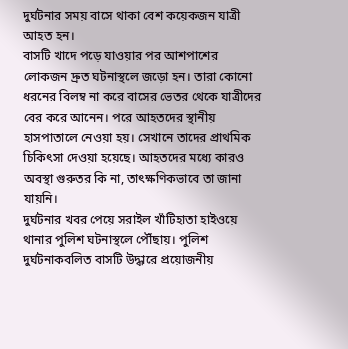দুর্ঘটনার সময় বাসে থাকা বেশ কয়েকজন যাত্রী আহত হন।
বাসটি খাদে পড়ে যাওয়ার পর আশপাশের লোকজন দ্রুত ঘটনাস্থলে জড়ো হন। তারা কোনো ধরনের বিলম্ব না করে বাসের ভেতর থেকে যাত্রীদের বের করে আনেন। পরে আহতদের স্থানীয় হাসপাতালে নেওয়া হয়। সেখানে তাদের প্রাথমিক চিকিৎসা দেওয়া হয়েছে। আহতদের মধ্যে কারও অবস্থা গুরুতর কি না, তাৎক্ষণিকভাবে তা জানা যায়নি।
দুর্ঘটনার খবর পেয়ে সরাইল খাঁটিহাতা হাইওয়ে থানার পুলিশ ঘটনাস্থলে পৌঁছায়। পুলিশ দুর্ঘটনাকবলিত বাসটি উদ্ধারে প্রয়োজনীয়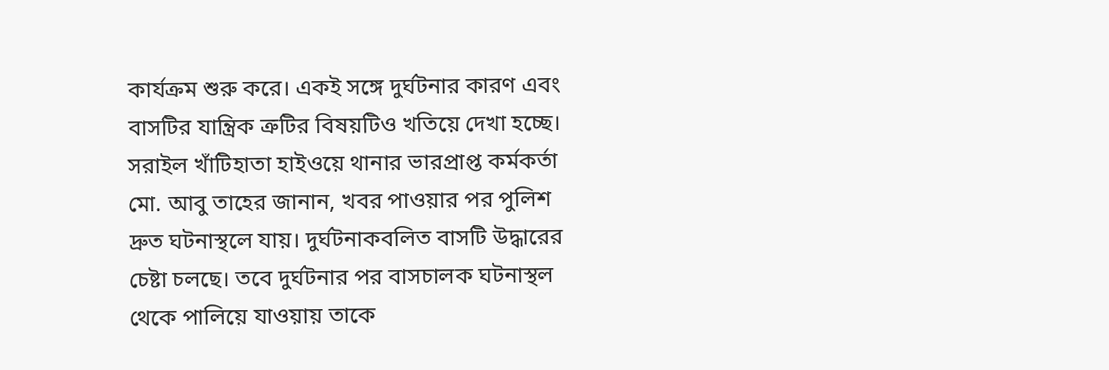কার্যক্রম শুরু করে। একই সঙ্গে দুর্ঘটনার কারণ এবং বাসটির যান্ত্রিক ত্রুটির বিষয়টিও খতিয়ে দেখা হচ্ছে।
সরাইল খাঁটিহাতা হাইওয়ে থানার ভারপ্রাপ্ত কর্মকর্তা মো. আবু তাহের জানান, খবর পাওয়ার পর পুলিশ দ্রুত ঘটনাস্থলে যায়। দুর্ঘটনাকবলিত বাসটি উদ্ধারের চেষ্টা চলছে। তবে দুর্ঘটনার পর বাসচালক ঘটনাস্থল থেকে পালিয়ে যাওয়ায় তাকে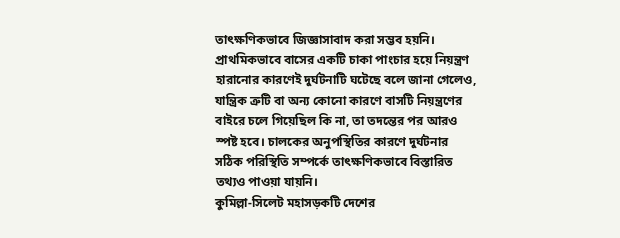তাৎক্ষণিকভাবে জিজ্ঞাসাবাদ করা সম্ভব হয়নি।
প্রাথমিকভাবে বাসের একটি চাকা পাংচার হয়ে নিয়ন্ত্রণ হারানোর কারণেই দুর্ঘটনাটি ঘটেছে বলে জানা গেলেও, যান্ত্রিক ত্রুটি বা অন্য কোনো কারণে বাসটি নিয়ন্ত্রণের বাইরে চলে গিয়েছিল কি না, তা তদন্তের পর আরও স্পষ্ট হবে। চালকের অনুপস্থিতির কারণে দুর্ঘটনার সঠিক পরিস্থিতি সম্পর্কে তাৎক্ষণিকভাবে বিস্তারিত তথ্যও পাওয়া যায়নি।
কুমিল্লা-সিলেট মহাসড়কটি দেশের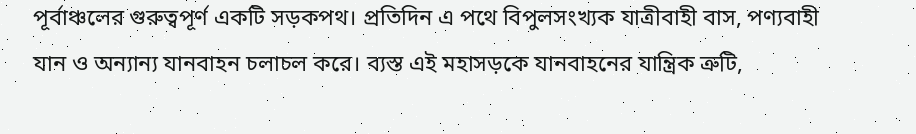পূর্বাঞ্চলের গুরুত্বপূর্ণ একটি সড়কপথ। প্রতিদিন এ পথে বিপুলসংখ্যক যাত্রীবাহী বাস, পণ্যবাহী যান ও অন্যান্য যানবাহন চলাচল করে। ব্যস্ত এই মহাসড়কে যানবাহনের যান্ত্রিক ত্রুটি,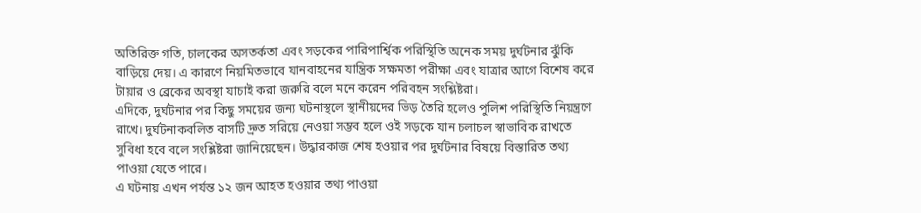অতিরিক্ত গতি, চালকের অসতর্কতা এবং সড়কের পারিপার্শ্বিক পরিস্থিতি অনেক সময় দুর্ঘটনার ঝুঁকি বাড়িয়ে দেয়। এ কারণে নিয়মিতভাবে যানবাহনের যান্ত্রিক সক্ষমতা পরীক্ষা এবং যাত্রার আগে বিশেষ করে টায়ার ও ব্রেকের অবস্থা যাচাই করা জরুরি বলে মনে করেন পরিবহন সংশ্লিষ্টরা।
এদিকে, দুর্ঘটনার পর কিছু সময়ের জন্য ঘটনাস্থলে স্থানীয়দের ভিড় তৈরি হলেও পুলিশ পরিস্থিতি নিয়ন্ত্রণে রাখে। দুর্ঘটনাকবলিত বাসটি দ্রুত সরিয়ে নেওয়া সম্ভব হলে ওই সড়কে যান চলাচল স্বাভাবিক রাখতে সুবিধা হবে বলে সংশ্লিষ্টরা জানিয়েছেন। উদ্ধারকাজ শেষ হওয়ার পর দুর্ঘটনার বিষয়ে বিস্তারিত তথ্য পাওয়া যেতে পারে।
এ ঘটনায় এখন পর্যন্ত ১২ জন আহত হওয়ার তথ্য পাওয়া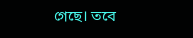গেছে। তবে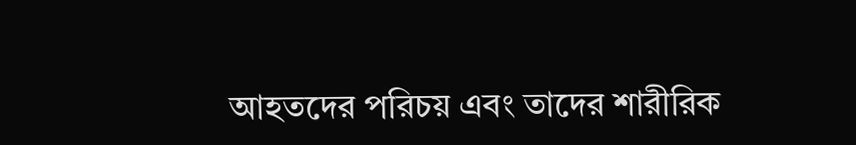আহতদের পরিচয় এবং তাদের শারীরিক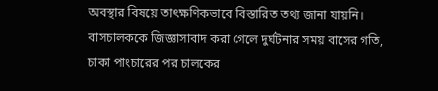অবস্থার বিষয়ে তাৎক্ষণিকভাবে বিস্তারিত তথ্য জানা যায়নি। বাসচালককে জিজ্ঞাসাবাদ করা গেলে দুর্ঘটনার সময় বাসের গতি, চাকা পাংচারের পর চালকের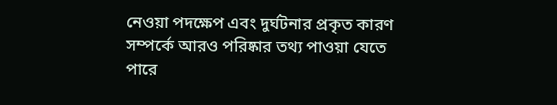নেওয়া পদক্ষেপ এবং দুর্ঘটনার প্রকৃত কারণ সম্পর্কে আরও পরিষ্কার তথ্য পাওয়া যেতে পারে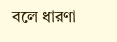বলে ধারণা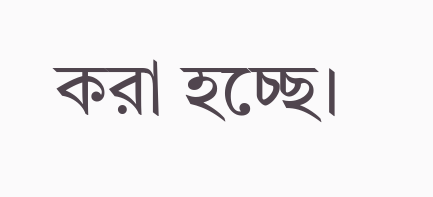করা হচ্ছে।